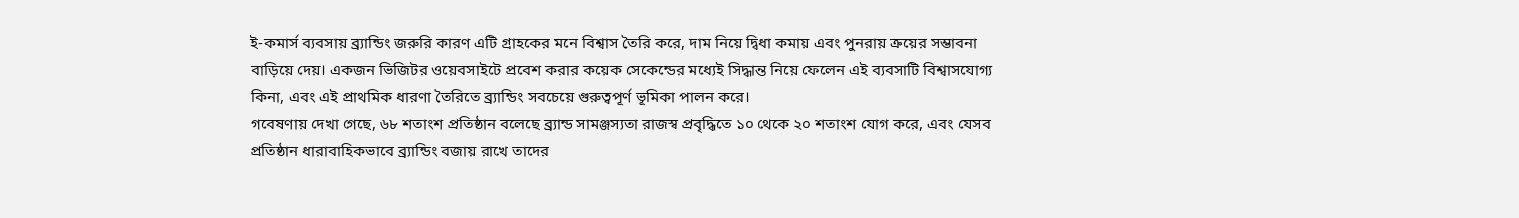ই-কমার্স ব্যবসায় ব্র্যান্ডিং জরুরি কারণ এটি গ্রাহকের মনে বিশ্বাস তৈরি করে, দাম নিয়ে দ্বিধা কমায় এবং পুনরায় ক্রয়ের সম্ভাবনা বাড়িয়ে দেয়। একজন ভিজিটর ওয়েবসাইটে প্রবেশ করার কয়েক সেকেন্ডের মধ্যেই সিদ্ধান্ত নিয়ে ফেলেন এই ব্যবসাটি বিশ্বাসযোগ্য কিনা, এবং এই প্রাথমিক ধারণা তৈরিতে ব্র্যান্ডিং সবচেয়ে গুরুত্বপূর্ণ ভূমিকা পালন করে।
গবেষণায় দেখা গেছে, ৬৮ শতাংশ প্রতিষ্ঠান বলেছে ব্র্যান্ড সামঞ্জস্যতা রাজস্ব প্রবৃদ্ধিতে ১০ থেকে ২০ শতাংশ যোগ করে, এবং যেসব প্রতিষ্ঠান ধারাবাহিকভাবে ব্র্যান্ডিং বজায় রাখে তাদের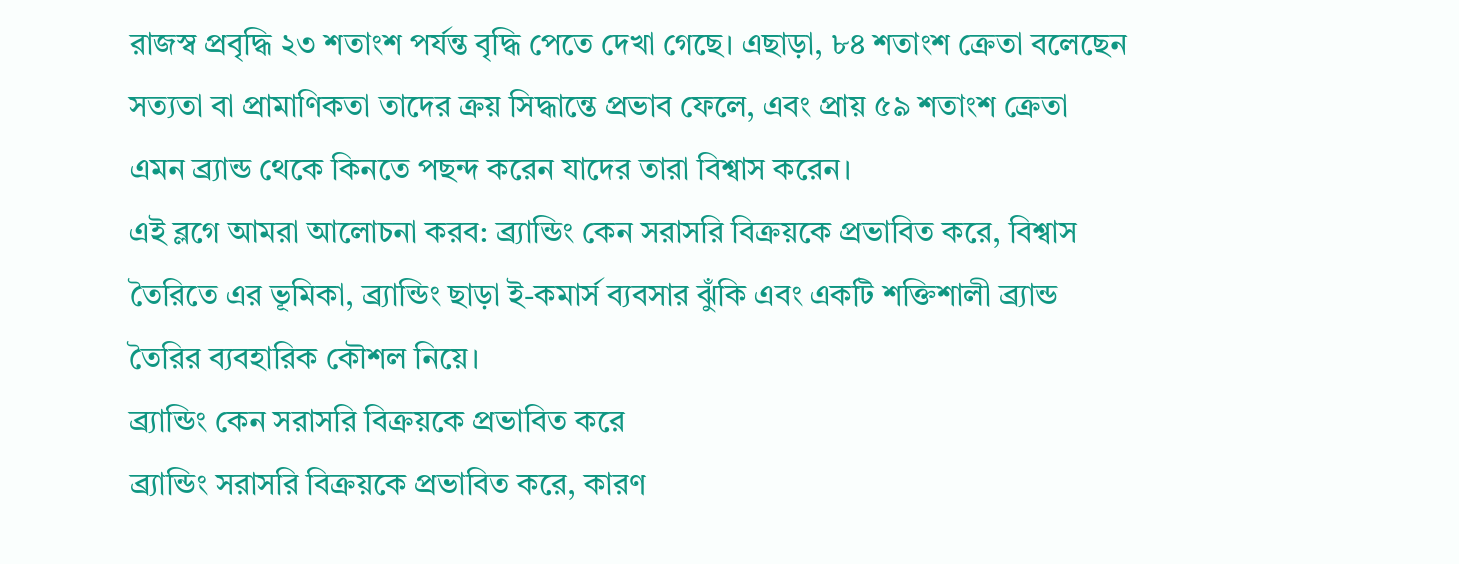রাজস্ব প্রবৃদ্ধি ২৩ শতাংশ পর্যন্ত বৃদ্ধি পেতে দেখা গেছে। এছাড়া, ৮৪ শতাংশ ক্রেতা বলেছেন সত্যতা বা প্রামাণিকতা তাদের ক্রয় সিদ্ধান্তে প্রভাব ফেলে, এবং প্রায় ৫৯ শতাংশ ক্রেতা এমন ব্র্যান্ড থেকে কিনতে পছন্দ করেন যাদের তারা বিশ্বাস করেন।
এই ব্লগে আমরা আলোচনা করব: ব্র্যান্ডিং কেন সরাসরি বিক্রয়কে প্রভাবিত করে, বিশ্বাস তৈরিতে এর ভূমিকা, ব্র্যান্ডিং ছাড়া ই-কমার্স ব্যবসার ঝুঁকি এবং একটি শক্তিশালী ব্র্যান্ড তৈরির ব্যবহারিক কৌশল নিয়ে।
ব্র্যান্ডিং কেন সরাসরি বিক্রয়কে প্রভাবিত করে
ব্র্যান্ডিং সরাসরি বিক্রয়কে প্রভাবিত করে, কারণ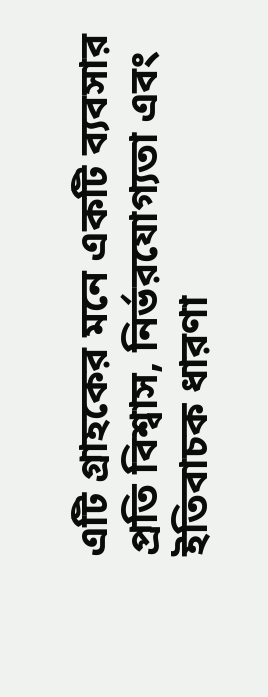এটি গ্রাহকের মনে একটি ব্যবসার প্রতি বিশ্বাস, নির্ভরযোগ্যতা এবং ইতিবাচক ধারণা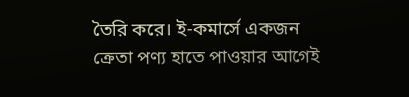তৈরি করে। ই-কমার্সে একজন ক্রেতা পণ্য হাতে পাওয়ার আগেই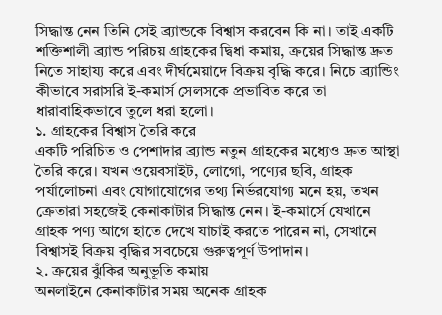সিদ্ধান্ত নেন তিনি সেই ব্র্যান্ডকে বিশ্বাস করবেন কি না। তাই একটি শক্তিশালী ব্র্যান্ড পরিচয় গ্রাহকের দ্বিধা কমায়, ক্রয়ের সিদ্ধান্ত দ্রুত নিতে সাহায্য করে এবং দীর্ঘমেয়াদে বিক্রয় বৃদ্ধি করে। নিচে ব্র্যান্ডিং কীভাবে সরাসরি ই-কমার্স সেলসকে প্রভাবিত করে তা ধারাবাহিকভাবে তুলে ধরা হলো।
১. গ্রাহকের বিশ্বাস তৈরি করে
একটি পরিচিত ও পেশাদার ব্র্যান্ড নতুন গ্রাহকের মধ্যেও দ্রুত আস্থা তৈরি করে। যখন ওয়েবসাইট, লোগো, পণ্যের ছবি, গ্রাহক পর্যালোচনা এবং যোগাযোগের তথ্য নির্ভরযোগ্য মনে হয়, তখন ক্রেতারা সহজেই কেনাকাটার সিদ্ধান্ত নেন। ই-কমার্সে যেখানে গ্রাহক পণ্য আগে হাতে দেখে যাচাই করতে পারেন না, সেখানে বিশ্বাসই বিক্রয় বৃদ্ধির সবচেয়ে গুরুত্বপূর্ণ উপাদান।
২. ক্রয়ের ঝুঁকির অনুভূতি কমায়
অনলাইনে কেনাকাটার সময় অনেক গ্রাহক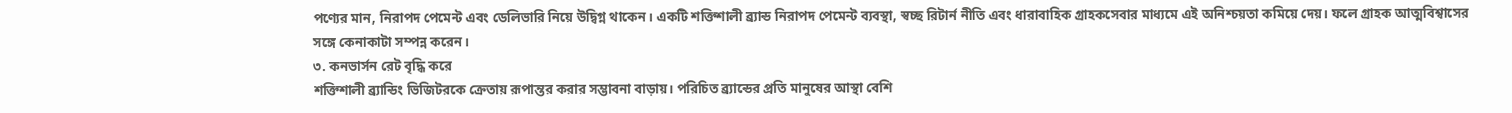পণ্যের মান, নিরাপদ পেমেন্ট এবং ডেলিভারি নিয়ে উদ্বিগ্ন থাকেন। একটি শক্তিশালী ব্র্যান্ড নিরাপদ পেমেন্ট ব্যবস্থা, স্বচ্ছ রিটার্ন নীতি এবং ধারাবাহিক গ্রাহকসেবার মাধ্যমে এই অনিশ্চয়তা কমিয়ে দেয়। ফলে গ্রাহক আত্মবিশ্বাসের সঙ্গে কেনাকাটা সম্পন্ন করেন।
৩. কনভার্সন রেট বৃদ্ধি করে
শক্তিশালী ব্র্যান্ডিং ভিজিটরকে ক্রেতায় রূপান্তর করার সম্ভাবনা বাড়ায়। পরিচিত ব্র্যান্ডের প্রতি মানুষের আস্থা বেশি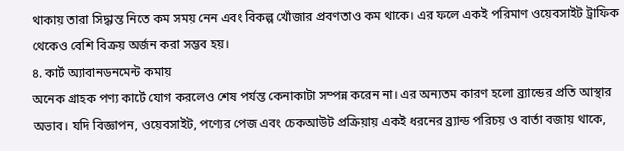থাকায় তারা সিদ্ধান্ত নিতে কম সময় নেন এবং বিকল্প খোঁজার প্রবণতাও কম থাকে। এর ফলে একই পরিমাণ ওয়েবসাইট ট্রাফিক থেকেও বেশি বিক্রয় অর্জন করা সম্ভব হয়।
৪. কার্ট অ্যাবানডনমেন্ট কমায়
অনেক গ্রাহক পণ্য কার্টে যোগ করলেও শেষ পর্যন্ত কেনাকাটা সম্পন্ন করেন না। এর অন্যতম কারণ হলো ব্র্যান্ডের প্রতি আস্থার অভাব। যদি বিজ্ঞাপন, ওয়েবসাইট, পণ্যের পেজ এবং চেকআউট প্রক্রিয়ায় একই ধরনের ব্র্যান্ড পরিচয় ও বার্তা বজায় থাকে,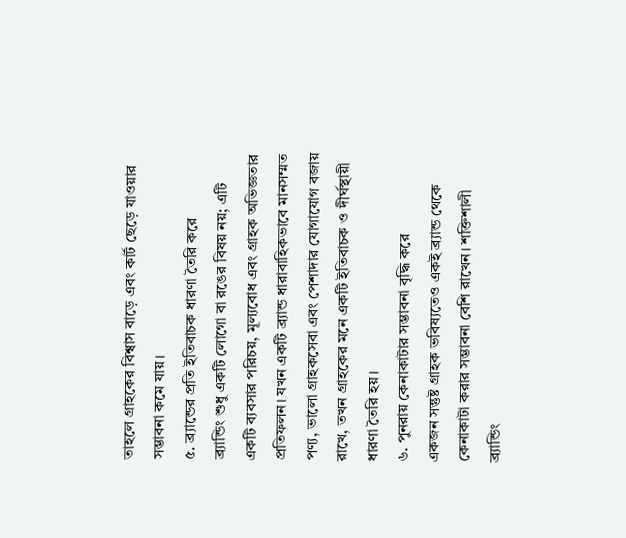তাহলে গ্রাহকের বিশ্বাস বাড়ে এবং কার্ট ছেড়ে যাওয়ার সম্ভাবনা কমে যায়।
৫. ব্র্যান্ডের প্রতি ইতিবাচক ধারণা তৈরি করে
ব্র্যান্ডিং শুধু একটি লোগো বা রঙের বিষয় নয়; এটি একটি ব্যবসার পরিচয়, মূল্যবোধ এবং গ্রাহক অভিজ্ঞতার প্রতিফলন। যখন একটি ব্র্যান্ড ধারাবাহিকভাবে মানসম্মত পণ্য, ভালো গ্রাহকসেবা এবং পেশাদার যোগাযোগ বজায় রাখে, তখন গ্রাহকের মনে একটি ইতিবাচক ও দীর্ঘস্থায়ী ধারণা তৈরি হয়।
৬. পুনরায় কেনাকাটার সম্ভাবনা বৃদ্ধি করে
একজন সন্তুষ্ট গ্রাহক ভবিষ্যতেও একই ব্র্যান্ড থেকে কেনাকাটা করার সম্ভাবনা বেশি রাখেন। শক্তিশালী ব্র্যান্ডিং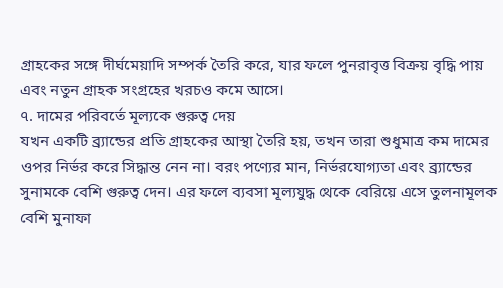গ্রাহকের সঙ্গে দীর্ঘমেয়াদি সম্পর্ক তৈরি করে, যার ফলে পুনরাবৃত্ত বিক্রয় বৃদ্ধি পায় এবং নতুন গ্রাহক সংগ্রহের খরচও কমে আসে।
৭. দামের পরিবর্তে মূল্যকে গুরুত্ব দেয়
যখন একটি ব্র্যান্ডের প্রতি গ্রাহকের আস্থা তৈরি হয়, তখন তারা শুধুমাত্র কম দামের ওপর নির্ভর করে সিদ্ধান্ত নেন না। বরং পণ্যের মান, নির্ভরযোগ্যতা এবং ব্র্যান্ডের সুনামকে বেশি গুরুত্ব দেন। এর ফলে ব্যবসা মূল্যযুদ্ধ থেকে বেরিয়ে এসে তুলনামূলক বেশি মুনাফা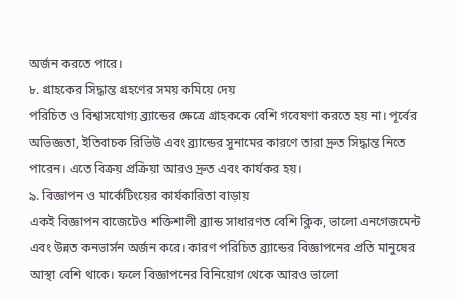অর্জন করতে পারে।
৮. গ্রাহকের সিদ্ধান্ত গ্রহণের সময় কমিয়ে দেয়
পরিচিত ও বিশ্বাসযোগ্য ব্র্যান্ডের ক্ষেত্রে গ্রাহককে বেশি গবেষণা করতে হয় না। পূর্বের অভিজ্ঞতা, ইতিবাচক রিভিউ এবং ব্র্যান্ডের সুনামের কারণে তারা দ্রুত সিদ্ধান্ত নিতে পারেন। এতে বিক্রয় প্রক্রিয়া আরও দ্রুত এবং কার্যকর হয়।
৯. বিজ্ঞাপন ও মার্কেটিংয়ের কার্যকারিতা বাড়ায়
একই বিজ্ঞাপন বাজেটেও শক্তিশালী ব্র্যান্ড সাধারণত বেশি ক্লিক, ভালো এনগেজমেন্ট এবং উন্নত কনভার্সন অর্জন করে। কারণ পরিচিত ব্র্যান্ডের বিজ্ঞাপনের প্রতি মানুষের আস্থা বেশি থাকে। ফলে বিজ্ঞাপনের বিনিয়োগ থেকে আরও ভালো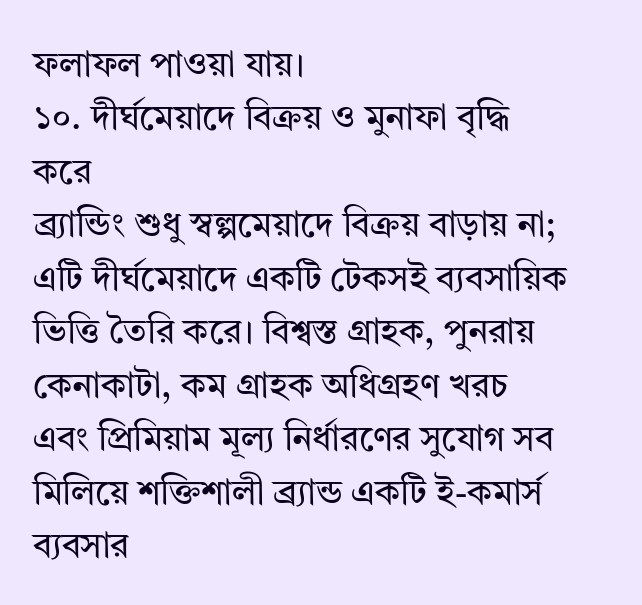ফলাফল পাওয়া যায়।
১০. দীর্ঘমেয়াদে বিক্রয় ও মুনাফা বৃদ্ধি করে
ব্র্যান্ডিং শুধু স্বল্পমেয়াদে বিক্রয় বাড়ায় না; এটি দীর্ঘমেয়াদে একটি টেকসই ব্যবসায়িক ভিত্তি তৈরি করে। বিশ্বস্ত গ্রাহক, পুনরায় কেনাকাটা, কম গ্রাহক অধিগ্রহণ খরচ এবং প্রিমিয়াম মূল্য নির্ধারণের সুযোগ সব মিলিয়ে শক্তিশালী ব্র্যান্ড একটি ই-কমার্স ব্যবসার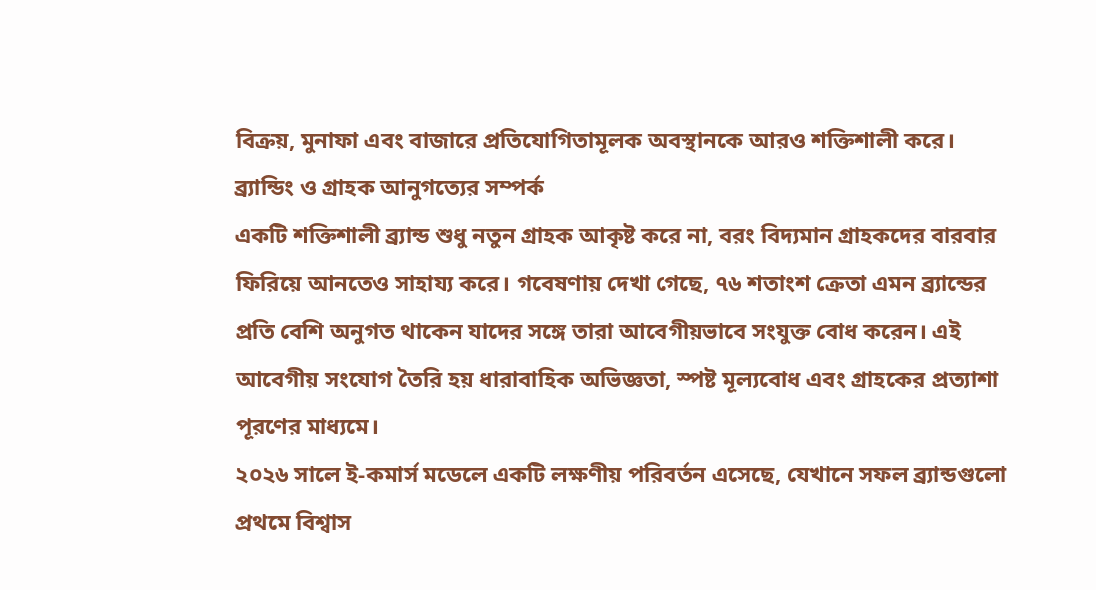বিক্রয়, মুনাফা এবং বাজারে প্রতিযোগিতামূলক অবস্থানকে আরও শক্তিশালী করে।
ব্র্যান্ডিং ও গ্রাহক আনুগত্যের সম্পর্ক
একটি শক্তিশালী ব্র্যান্ড শুধু নতুন গ্রাহক আকৃষ্ট করে না, বরং বিদ্যমান গ্রাহকদের বারবার ফিরিয়ে আনতেও সাহায্য করে। গবেষণায় দেখা গেছে, ৭৬ শতাংশ ক্রেতা এমন ব্র্যান্ডের প্রতি বেশি অনুগত থাকেন যাদের সঙ্গে তারা আবেগীয়ভাবে সংযুক্ত বোধ করেন। এই আবেগীয় সংযোগ তৈরি হয় ধারাবাহিক অভিজ্ঞতা, স্পষ্ট মূল্যবোধ এবং গ্রাহকের প্রত্যাশা পূরণের মাধ্যমে।
২০২৬ সালে ই-কমার্স মডেলে একটি লক্ষণীয় পরিবর্তন এসেছে, যেখানে সফল ব্র্যান্ডগুলো প্রথমে বিশ্বাস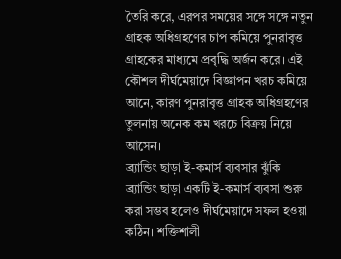তৈরি করে, এরপর সময়ের সঙ্গে সঙ্গে নতুন গ্রাহক অধিগ্রহণের চাপ কমিয়ে পুনরাবৃত্ত গ্রাহকের মাধ্যমে প্রবৃদ্ধি অর্জন করে। এই কৌশল দীর্ঘমেয়াদে বিজ্ঞাপন খরচ কমিয়ে আনে, কারণ পুনরাবৃত্ত গ্রাহক অধিগ্রহণের তুলনায় অনেক কম খরচে বিক্রয় নিয়ে আসেন।
ব্র্যান্ডিং ছাড়া ই-কমার্স ব্যবসার ঝুঁকি
ব্র্যান্ডিং ছাড়া একটি ই-কমার্স ব্যবসা শুরু করা সম্ভব হলেও দীর্ঘমেয়াদে সফল হওয়া কঠিন। শক্তিশালী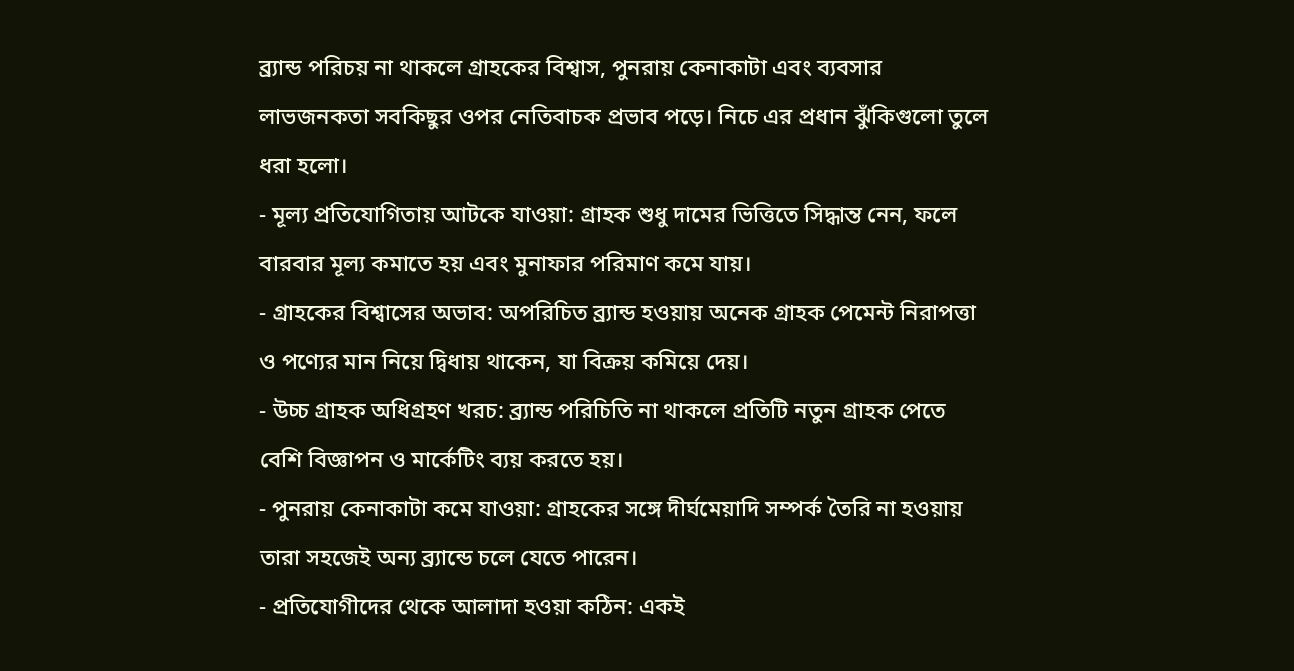ব্র্যান্ড পরিচয় না থাকলে গ্রাহকের বিশ্বাস, পুনরায় কেনাকাটা এবং ব্যবসার লাভজনকতা সবকিছুর ওপর নেতিবাচক প্রভাব পড়ে। নিচে এর প্রধান ঝুঁকিগুলো তুলে ধরা হলো।
- মূল্য প্রতিযোগিতায় আটকে যাওয়া: গ্রাহক শুধু দামের ভিত্তিতে সিদ্ধান্ত নেন, ফলে বারবার মূল্য কমাতে হয় এবং মুনাফার পরিমাণ কমে যায়।
- গ্রাহকের বিশ্বাসের অভাব: অপরিচিত ব্র্যান্ড হওয়ায় অনেক গ্রাহক পেমেন্ট নিরাপত্তা ও পণ্যের মান নিয়ে দ্বিধায় থাকেন, যা বিক্রয় কমিয়ে দেয়।
- উচ্চ গ্রাহক অধিগ্রহণ খরচ: ব্র্যান্ড পরিচিতি না থাকলে প্রতিটি নতুন গ্রাহক পেতে বেশি বিজ্ঞাপন ও মার্কেটিং ব্যয় করতে হয়।
- পুনরায় কেনাকাটা কমে যাওয়া: গ্রাহকের সঙ্গে দীর্ঘমেয়াদি সম্পর্ক তৈরি না হওয়ায় তারা সহজেই অন্য ব্র্যান্ডে চলে যেতে পারেন।
- প্রতিযোগীদের থেকে আলাদা হওয়া কঠিন: একই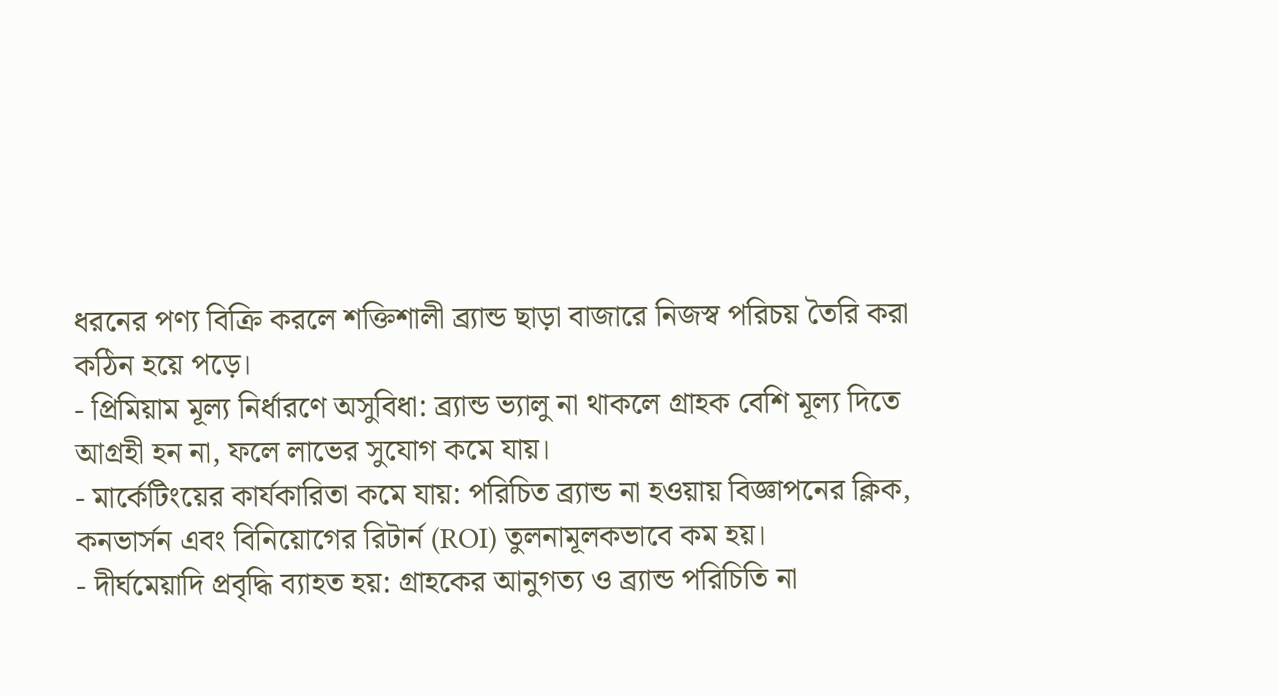ধরনের পণ্য বিক্রি করলে শক্তিশালী ব্র্যান্ড ছাড়া বাজারে নিজস্ব পরিচয় তৈরি করা কঠিন হয়ে পড়ে।
- প্রিমিয়াম মূল্য নির্ধারণে অসুবিধা: ব্র্যান্ড ভ্যালু না থাকলে গ্রাহক বেশি মূল্য দিতে আগ্রহী হন না, ফলে লাভের সুযোগ কমে যায়।
- মার্কেটিংয়ের কার্যকারিতা কমে যায়: পরিচিত ব্র্যান্ড না হওয়ায় বিজ্ঞাপনের ক্লিক, কনভার্সন এবং বিনিয়োগের রিটার্ন (ROI) তুলনামূলকভাবে কম হয়।
- দীর্ঘমেয়াদি প্রবৃদ্ধি ব্যাহত হয়: গ্রাহকের আনুগত্য ও ব্র্যান্ড পরিচিতি না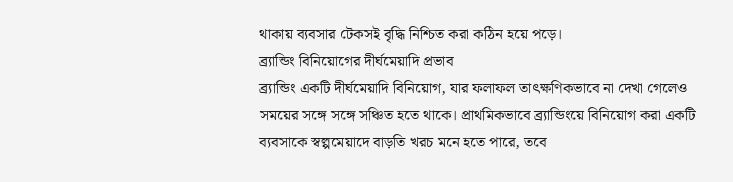থাকায় ব্যবসার টেকসই বৃদ্ধি নিশ্চিত করা কঠিন হয়ে পড়ে।
ব্র্যান্ডিং বিনিয়োগের দীর্ঘমেয়াদি প্রভাব
ব্র্যান্ডিং একটি দীর্ঘমেয়াদি বিনিয়োগ, যার ফলাফল তাৎক্ষণিকভাবে না দেখা গেলেও সময়ের সঙ্গে সঙ্গে সঞ্চিত হতে থাকে। প্রাথমিকভাবে ব্র্যান্ডিংয়ে বিনিয়োগ করা একটি ব্যবসাকে স্বল্পমেয়াদে বাড়তি খরচ মনে হতে পারে, তবে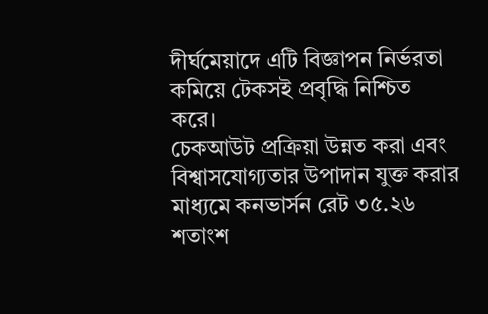দীর্ঘমেয়াদে এটি বিজ্ঞাপন নির্ভরতা কমিয়ে টেকসই প্রবৃদ্ধি নিশ্চিত করে।
চেকআউট প্রক্রিয়া উন্নত করা এবং বিশ্বাসযোগ্যতার উপাদান যুক্ত করার মাধ্যমে কনভার্সন রেট ৩৫.২৬ শতাংশ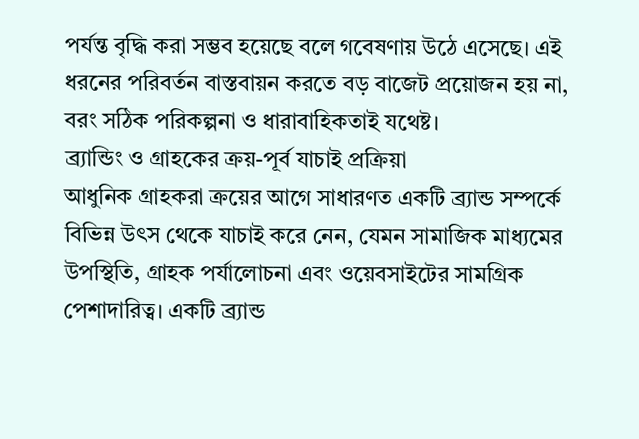পর্যন্ত বৃদ্ধি করা সম্ভব হয়েছে বলে গবেষণায় উঠে এসেছে। এই ধরনের পরিবর্তন বাস্তবায়ন করতে বড় বাজেট প্রয়োজন হয় না, বরং সঠিক পরিকল্পনা ও ধারাবাহিকতাই যথেষ্ট।
ব্র্যান্ডিং ও গ্রাহকের ক্রয়-পূর্ব যাচাই প্রক্রিয়া
আধুনিক গ্রাহকরা ক্রয়ের আগে সাধারণত একটি ব্র্যান্ড সম্পর্কে বিভিন্ন উৎস থেকে যাচাই করে নেন, যেমন সামাজিক মাধ্যমের উপস্থিতি, গ্রাহক পর্যালোচনা এবং ওয়েবসাইটের সামগ্রিক পেশাদারিত্ব। একটি ব্র্যান্ড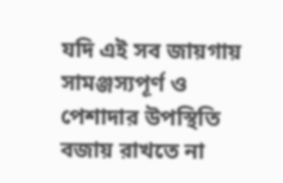যদি এই সব জায়গায় সামঞ্জস্যপূর্ণ ও পেশাদার উপস্থিতি বজায় রাখতে না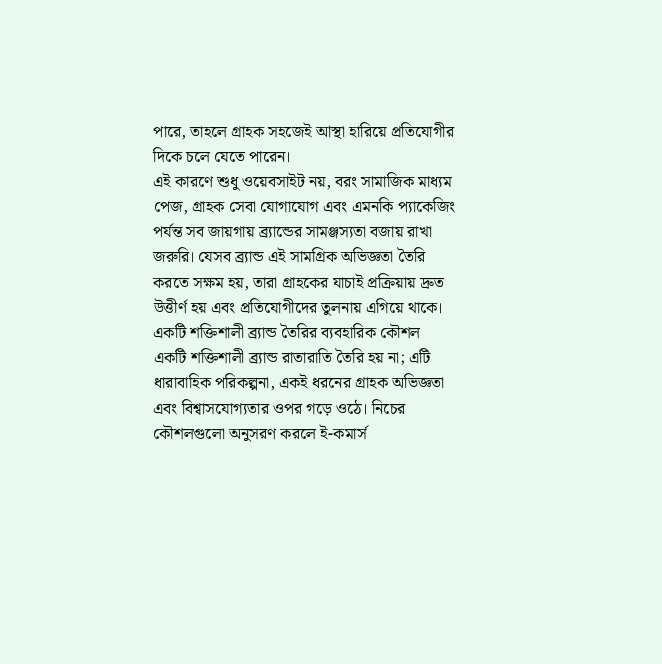পারে, তাহলে গ্রাহক সহজেই আস্থা হারিয়ে প্রতিযোগীর দিকে চলে যেতে পারেন।
এই কারণে শুধু ওয়েবসাইট নয়, বরং সামাজিক মাধ্যম পেজ, গ্রাহক সেবা যোগাযোগ এবং এমনকি প্যাকেজিং পর্যন্ত সব জায়গায় ব্র্যান্ডের সামঞ্জস্যতা বজায় রাখা জরুরি। যেসব ব্র্যান্ড এই সামগ্রিক অভিজ্ঞতা তৈরি করতে সক্ষম হয়, তারা গ্রাহকের যাচাই প্রক্রিয়ায় দ্রুত উত্তীর্ণ হয় এবং প্রতিযোগীদের তুলনায় এগিয়ে থাকে।
একটি শক্তিশালী ব্র্যান্ড তৈরির ব্যবহারিক কৌশল
একটি শক্তিশালী ব্র্যান্ড রাতারাতি তৈরি হয় না; এটি ধারাবাহিক পরিকল্পনা, একই ধরনের গ্রাহক অভিজ্ঞতা এবং বিশ্বাসযোগ্যতার ওপর গড়ে ওঠে। নিচের কৌশলগুলো অনুসরণ করলে ই-কমার্স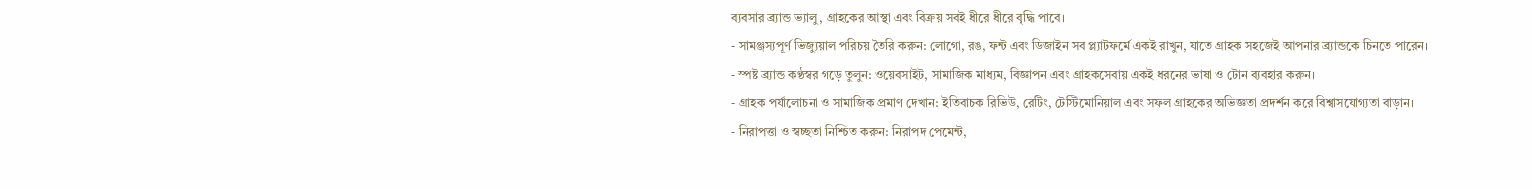ব্যবসার ব্র্যান্ড ভ্যালু, গ্রাহকের আস্থা এবং বিক্রয় সবই ধীরে ধীরে বৃদ্ধি পাবে।
- সামঞ্জস্যপূর্ণ ভিজ্যুয়াল পরিচয় তৈরি করুন: লোগো, রঙ, ফন্ট এবং ডিজাইন সব প্ল্যাটফর্মে একই রাখুন, যাতে গ্রাহক সহজেই আপনার ব্র্যান্ডকে চিনতে পারেন।
- স্পষ্ট ব্র্যান্ড কণ্ঠস্বর গড়ে তুলুন: ওয়েবসাইট, সামাজিক মাধ্যম, বিজ্ঞাপন এবং গ্রাহকসেবায় একই ধরনের ভাষা ও টোন ব্যবহার করুন।
- গ্রাহক পর্যালোচনা ও সামাজিক প্রমাণ দেখান: ইতিবাচক রিভিউ, রেটিং, টেস্টিমোনিয়াল এবং সফল গ্রাহকের অভিজ্ঞতা প্রদর্শন করে বিশ্বাসযোগ্যতা বাড়ান।
- নিরাপত্তা ও স্বচ্ছতা নিশ্চিত করুন: নিরাপদ পেমেন্ট,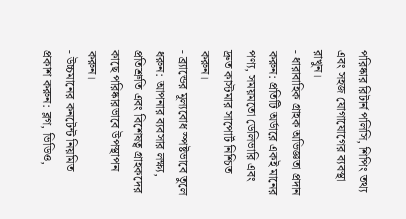পরিষ্কার রিটার্ন পলিসি, শিপিং তথ্য এবং সহজ যোগাযোগের ব্যবস্থা রাখুন।
- ধারাবাহিক গ্রাহক অভিজ্ঞতা প্রদান করুন: প্রতিটি অর্ডারে একই মানের পণ্য, সময়মতো ডেলিভারি এবং দ্রুত কাস্টমার সাপোর্ট নিশ্চিত করুন।
- ব্র্যান্ডের মূল্যবোধ স্পষ্টভাবে তুলে ধরুন: আপনার ব্যবসার লক্ষ্য, প্রতিশ্রুতি এবং বিশেষত্ব গ্রাহকদের কাছে পরিষ্কারভাবে উপস্থাপন করুন।
- উচ্চমানের কনটেন্ট নিয়মিত প্রকাশ করুন: ব্লগ, ভিডিও,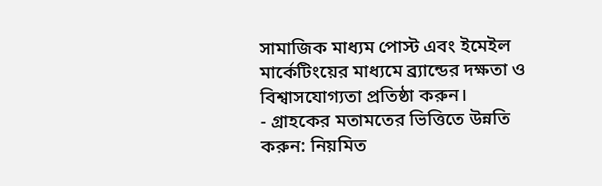সামাজিক মাধ্যম পোস্ট এবং ইমেইল মার্কেটিংয়ের মাধ্যমে ব্র্যান্ডের দক্ষতা ও বিশ্বাসযোগ্যতা প্রতিষ্ঠা করুন।
- গ্রাহকের মতামতের ভিত্তিতে উন্নতি করুন: নিয়মিত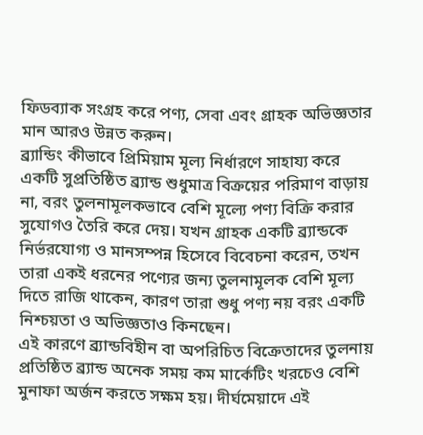ফিডব্যাক সংগ্রহ করে পণ্য, সেবা এবং গ্রাহক অভিজ্ঞতার মান আরও উন্নত করুন।
ব্র্যান্ডিং কীভাবে প্রিমিয়াম মূল্য নির্ধারণে সাহায্য করে
একটি সুপ্রতিষ্ঠিত ব্র্যান্ড শুধুমাত্র বিক্রয়ের পরিমাণ বাড়ায় না, বরং তুলনামূলকভাবে বেশি মূল্যে পণ্য বিক্রি করার সুযোগও তৈরি করে দেয়। যখন গ্রাহক একটি ব্র্যান্ডকে নির্ভরযোগ্য ও মানসম্পন্ন হিসেবে বিবেচনা করেন, তখন তারা একই ধরনের পণ্যের জন্য তুলনামূলক বেশি মূল্য দিতে রাজি থাকেন, কারণ তারা শুধু পণ্য নয় বরং একটি নিশ্চয়তা ও অভিজ্ঞতাও কিনছেন।
এই কারণে ব্র্যান্ডবিহীন বা অপরিচিত বিক্রেতাদের তুলনায় প্রতিষ্ঠিত ব্র্যান্ড অনেক সময় কম মার্কেটিং খরচেও বেশি মুনাফা অর্জন করতে সক্ষম হয়। দীর্ঘমেয়াদে এই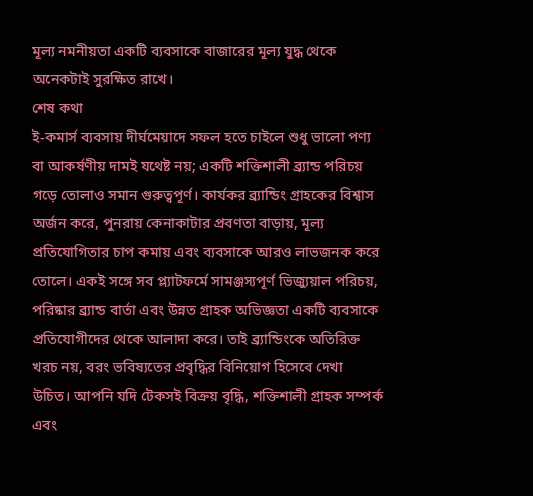মূল্য নমনীয়তা একটি ব্যবসাকে বাজারের মূল্য যুদ্ধ থেকে অনেকটাই সুরক্ষিত রাখে।
শেষ কথা
ই-কমার্স ব্যবসায় দীর্ঘমেয়াদে সফল হতে চাইলে শুধু ভালো পণ্য বা আকর্ষণীয় দামই যথেষ্ট নয়; একটি শক্তিশালী ব্র্যান্ড পরিচয় গড়ে তোলাও সমান গুরুত্বপূর্ণ। কার্যকর ব্র্যান্ডিং গ্রাহকের বিশ্বাস অর্জন করে, পুনরায় কেনাকাটার প্রবণতা বাড়ায়, মূল্য প্রতিযোগিতার চাপ কমায় এবং ব্যবসাকে আরও লাভজনক করে তোলে। একই সঙ্গে সব প্ল্যাটফর্মে সামঞ্জস্যপূর্ণ ভিজ্যুয়াল পরিচয়, পরিষ্কার ব্র্যান্ড বার্তা এবং উন্নত গ্রাহক অভিজ্ঞতা একটি ব্যবসাকে প্রতিযোগীদের থেকে আলাদা করে। তাই ব্র্যান্ডিংকে অতিরিক্ত খরচ নয়, বরং ভবিষ্যতের প্রবৃদ্ধির বিনিয়োগ হিসেবে দেখা উচিত। আপনি যদি টেকসই বিক্রয় বৃদ্ধি, শক্তিশালী গ্রাহক সম্পর্ক এবং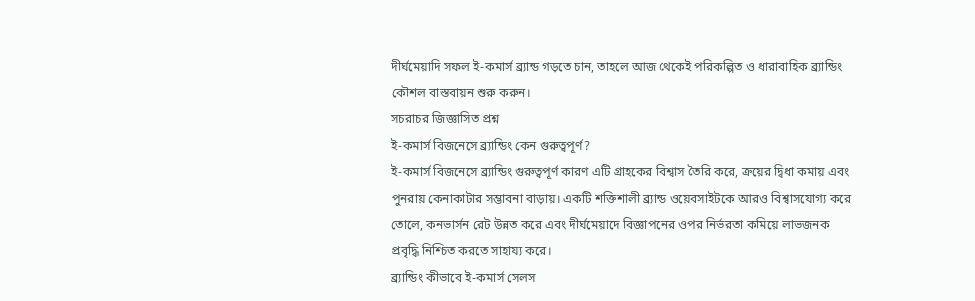দীর্ঘমেয়াদি সফল ই-কমার্স ব্র্যান্ড গড়তে চান, তাহলে আজ থেকেই পরিকল্পিত ও ধারাবাহিক ব্র্যান্ডিং কৌশল বাস্তবায়ন শুরু করুন।
সচরাচর জিজ্ঞাসিত প্রশ্ন
ই-কমার্স বিজনেসে ব্র্যান্ডিং কেন গুরুত্বপূর্ণ?
ই-কমার্স বিজনেসে ব্র্যান্ডিং গুরুত্বপূর্ণ কারণ এটি গ্রাহকের বিশ্বাস তৈরি করে, ক্রয়ের দ্বিধা কমায় এবং পুনরায় কেনাকাটার সম্ভাবনা বাড়ায়। একটি শক্তিশালী ব্র্যান্ড ওয়েবসাইটকে আরও বিশ্বাসযোগ্য করে তোলে, কনভার্সন রেট উন্নত করে এবং দীর্ঘমেয়াদে বিজ্ঞাপনের ওপর নির্ভরতা কমিয়ে লাভজনক প্রবৃদ্ধি নিশ্চিত করতে সাহায্য করে।
ব্র্যান্ডিং কীভাবে ই-কমার্স সেলস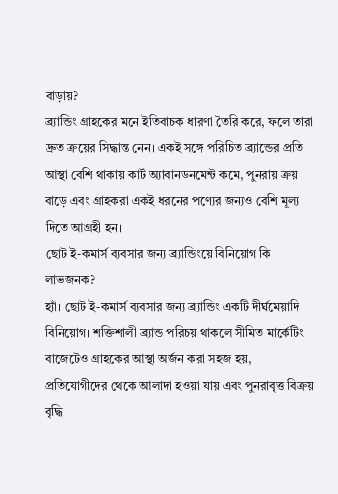বাড়ায়?
ব্র্যান্ডিং গ্রাহকের মনে ইতিবাচক ধারণা তৈরি করে, ফলে তারা দ্রুত ক্রয়ের সিদ্ধান্ত নেন। একই সঙ্গে পরিচিত ব্র্যান্ডের প্রতি আস্থা বেশি থাকায় কার্ট অ্যাবানডনমেন্ট কমে, পুনরায় ক্রয় বাড়ে এবং গ্রাহকরা একই ধরনের পণ্যের জন্যও বেশি মূল্য দিতে আগ্রহী হন।
ছোট ই-কমার্স ব্যবসার জন্য ব্র্যান্ডিংয়ে বিনিয়োগ কি লাভজনক?
হ্যাঁ। ছোট ই-কমার্স ব্যবসার জন্য ব্র্যান্ডিং একটি দীর্ঘমেয়াদি বিনিয়োগ। শক্তিশালী ব্র্যান্ড পরিচয় থাকলে সীমিত মার্কেটিং বাজেটেও গ্রাহকের আস্থা অর্জন করা সহজ হয়, প্রতিযোগীদের থেকে আলাদা হওয়া যায় এবং পুনরাবৃত্ত বিক্রয় বৃদ্ধি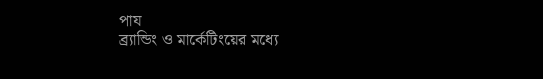পায
ব্র্যান্ডিং ও মার্কেটিংয়ের মধ্যে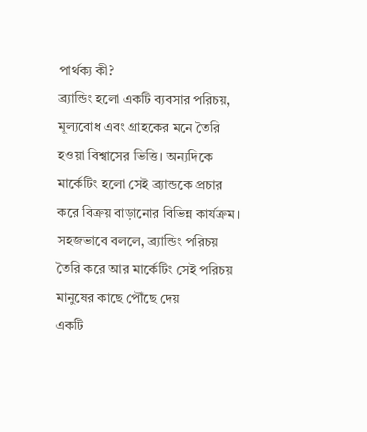পার্থক্য কী?
ব্র্যান্ডিং হলো একটি ব্যবসার পরিচয়, মূল্যবোধ এবং গ্রাহকের মনে তৈরি হওয়া বিশ্বাসের ভিত্তি। অন্যদিকে মার্কেটিং হলো সেই ব্র্যান্ডকে প্রচার করে বিক্রয় বাড়ানোর বিভিন্ন কার্যক্রম। সহজভাবে বললে, ব্র্যান্ডিং পরিচয় তৈরি করে আর মার্কেটিং সেই পরিচয় মানুষের কাছে পৌঁছে দেয়
একটি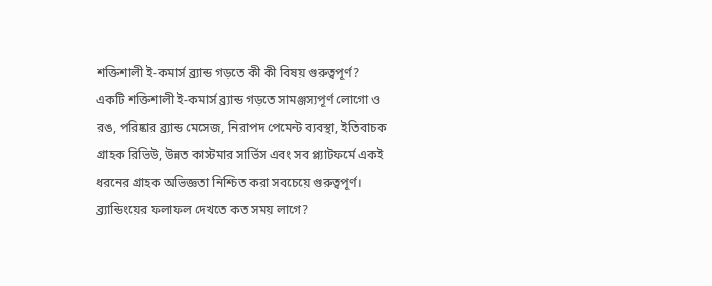শক্তিশালী ই-কমার্স ব্র্যান্ড গড়তে কী কী বিষয় গুরুত্বপূর্ণ?
একটি শক্তিশালী ই-কমার্স ব্র্যান্ড গড়তে সামঞ্জস্যপূর্ণ লোগো ও রঙ, পরিষ্কার ব্র্যান্ড মেসেজ, নিরাপদ পেমেন্ট ব্যবস্থা, ইতিবাচক গ্রাহক রিভিউ, উন্নত কাস্টমার সার্ভিস এবং সব প্ল্যাটফর্মে একই ধরনের গ্রাহক অভিজ্ঞতা নিশ্চিত করা সবচেয়ে গুরুত্বপূর্ণ।
ব্র্যান্ডিংয়ের ফলাফল দেখতে কত সময় লাগে?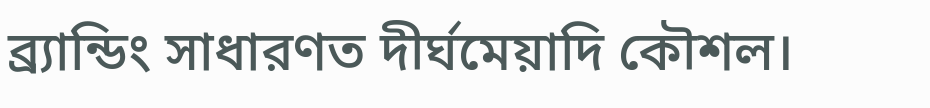ব্র্যান্ডিং সাধারণত দীর্ঘমেয়াদি কৌশল।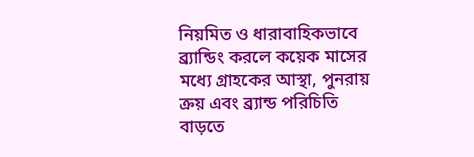নিয়মিত ও ধারাবাহিকভাবে ব্র্যান্ডিং করলে কয়েক মাসের মধ্যে গ্রাহকের আস্থা, পুনরায় ক্রয় এবং ব্র্যান্ড পরিচিতি বাড়তে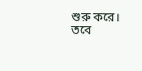শুরু করে। তবে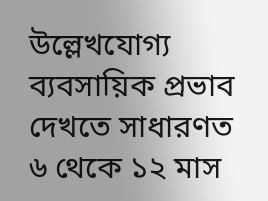উল্লেখযোগ্য ব্যবসায়িক প্রভাব দেখতে সাধারণত ৬ থেকে ১২ মাস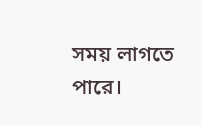সময় লাগতে পারে।